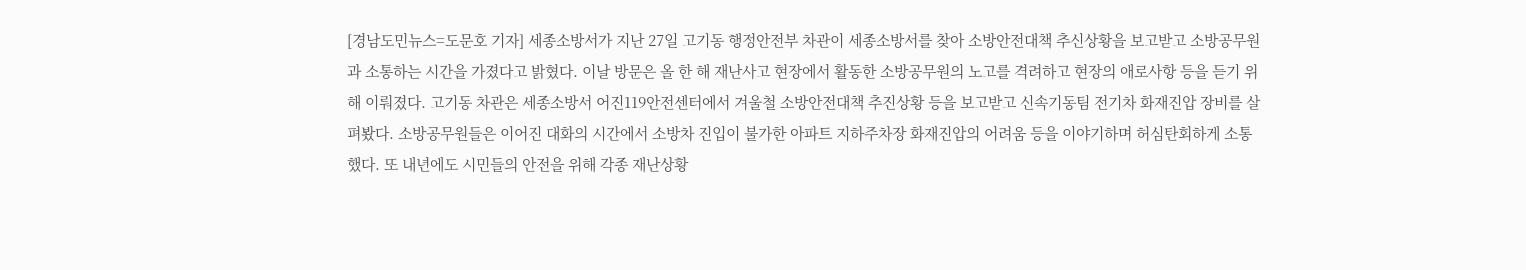[경남도민뉴스=도문호 기자] 세종소방서가 지난 27일 고기동 행정안전부 차관이 세종소방서를 찾아 소방안전대책 추신상황을 보고받고 소방공무원과 소통하는 시간을 가졌다고 밝혔다. 이날 방문은 올 한 해 재난사고 현장에서 활동한 소방공무원의 노고를 격려하고 현장의 애로사항 등을 듣기 위해 이뤄졌다. 고기동 차관은 세종소방서 어진119안전센터에서 겨울철 소방안전대책 추진상황 등을 보고받고 신속기동팀 전기차 화재진압 장비를 살펴봤다. 소방공무원들은 이어진 대화의 시간에서 소방차 진입이 불가한 아파트 지하주차장 화재진압의 어려움 등을 이야기하며 허심탄회하게 소통했다. 또 내년에도 시민들의 안전을 위해 각종 재난상황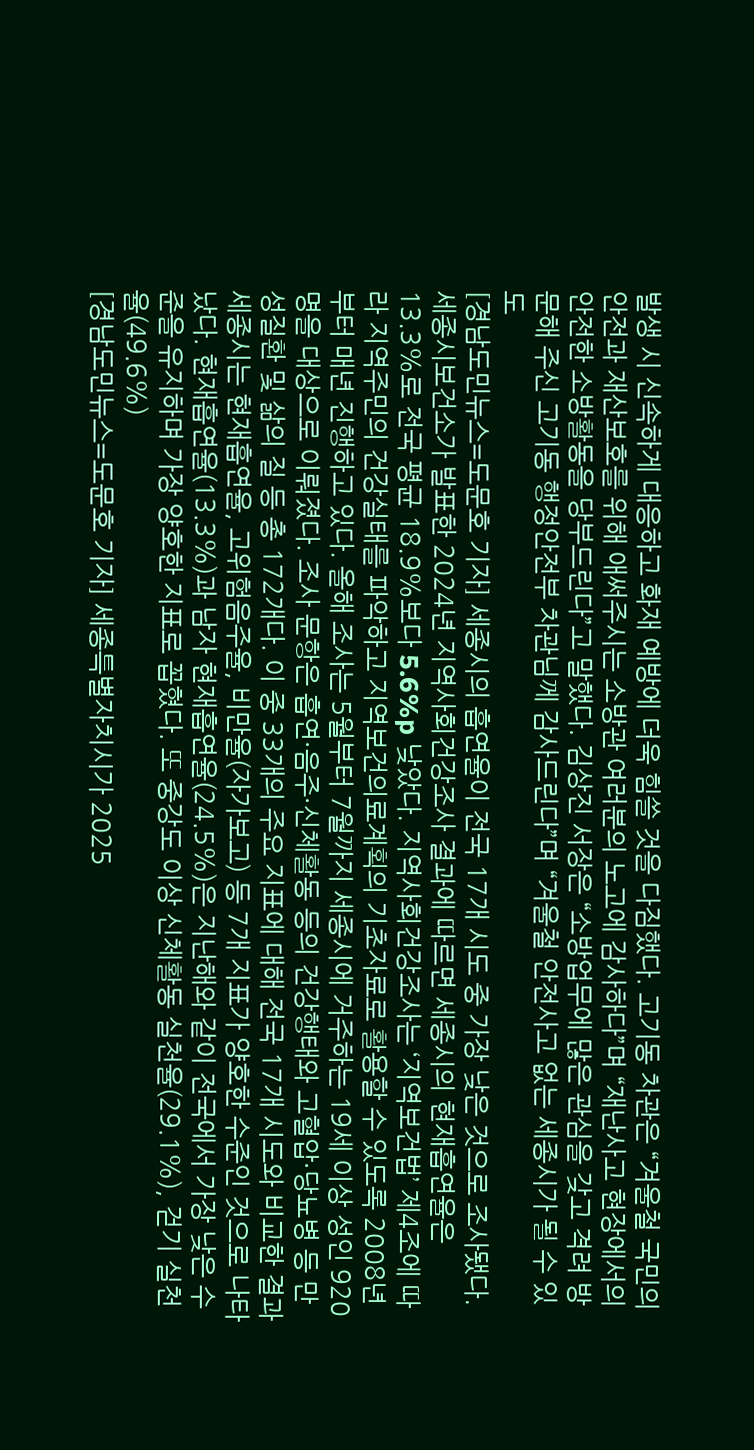발생 시 신속하게 대응하고 화재 예방에 더욱 힘쓸 것을 다짐했다. 고기동 차관은 “겨울철 국민의 안전과 재산보호를 위해 애써주시는 소방관 여러분의 노고에 감사하다”며 “재난사고 현장에서의 안전한 소방활동을 당부드린다”고 말했다. 김상진 서장은 “소방업무에 많은 관심을 갖고 격려 방문해 주신 고기동 행정안전부 차관님께 감사드린다”며 “겨울철 안전사고 없는 세종시가 될 수 있도
[경남도민뉴스=도문호 기자] 세종시의 흡연율이 전국 17개 시도 중 가장 낮은 것으로 조사됐다. 세종시보건소가 발표한 2024년 지역사회건강조사 결과에 따르면 세종시의 현재흡연율은 13.3%로 전국 평균 18.9%보다 5.6%p 낮았다. 지역사회건강조사는 ‘지역보건법’ 제4조에 따라 지역주민의 건강실태를 파악하고 지역보건의료계획의 기초자료로 활용할 수 있도록 2008년부터 매년 진행하고 있다. 올해 조사는 5월부터 7월까지 세종시에 거주하는 19세 이상 성인 920명을 대상으로 이뤄졌다. 조사 문항은 흡연·음주·신체활동 등의 건강행태와 고혈압·당뇨병 등 만성질환 및 삶의 질 등 총 172개다. 이 중 33개의 주요 지표에 대해 전국 17개 시도와 비교한 결과 세종시는 현재흡연율, 고위험음주율, 비만율(자가보고) 등 7개 지표가 양호한 수준인 것으로 나타났다. 현재흡연율(13.3%)과 남자 현재흡연율(24.5%)은 지난해와 같이 전국에서 가장 낮은 수준을 유지하며 가장 양호한 지표로 꼽혔다. 또 중강도 이상 신체활동 실천율(29.1%), 걷기 실천율(49.6%)
[경남도민뉴스=도문호 기자] 세종특별자치시가 2025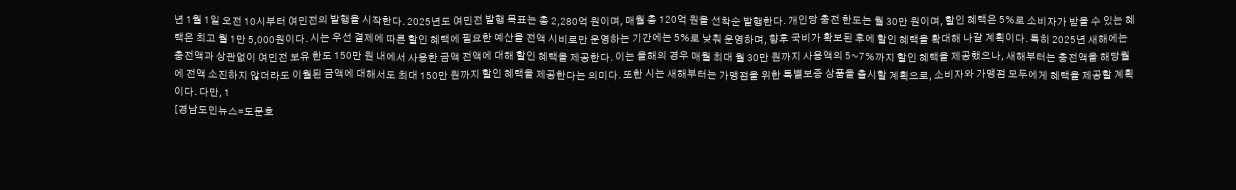년 1월 1일 오전 10시부터 여민전의 발행을 시작한다. 2025년도 여민전 발행 목표는 총 2,280억 원이며, 매월 총 120억 원을 선착순 발행한다. 개인당 충전 한도는 월 30만 원이며, 할인 혜택은 5%로 소비자가 받을 수 있는 혜택은 최고 월 1만 5,000원이다. 시는 우선 결제에 따른 할인 혜택에 필요한 예산을 전액 시비로만 운영하는 기간에는 5%로 낮춰 운영하며, 향후 국비가 확보된 후에 할인 혜택을 확대해 나갈 계획이다. 특히 2025년 새해에는 충전액과 상관없이 여민전 보유 한도 150만 원 내에서 사용한 금액 전액에 대해 할인 혜택을 제공한다. 이는 올해의 경우 매월 최대 월 30만 원까지 사용액의 5~7%까지 할인 혜택을 제공했으나, 새해부터는 충전액을 해당월에 전액 소진하지 않더라도 이월된 금액에 대해서도 최대 150만 원까지 할인 혜택을 제공한다는 의미다. 또한 시는 새해부터는 가맹점을 위한 특별보증 상품을 출시할 계획으로, 소비자와 가맹점 모두에게 혜택을 제공할 계획이다. 다만, 1
[경남도민뉴스=도문호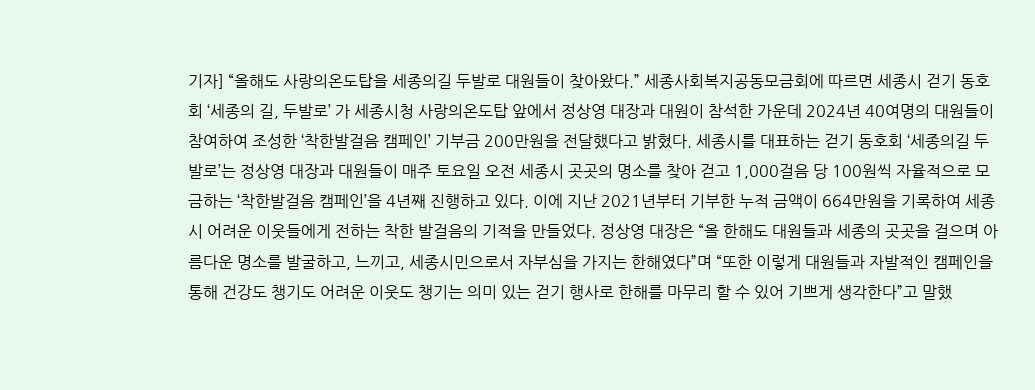기자] “올해도 사랑의온도탑을 세종의길 두발로 대원들이 찾아왔다.” 세종사회복지공동모금회에 따르면 세종시 걷기 동호회 ‘세종의 길, 두발로’ 가 세종시청 사랑의온도탑 앞에서 정상영 대장과 대원이 참석한 가운데 2024년 40여명의 대원들이 참여하여 조성한 ‘착한발걸음 캠페인’ 기부금 200만원을 전달했다고 밝혔다. 세종시를 대표하는 걷기 동호회 ‘세종의길 두발로’는 정상영 대장과 대원들이 매주 토요일 오전 세종시 곳곳의 명소를 찾아 걷고 1,000걸음 당 100원씩 자율적으로 모금하는 ‘착한발걸음 캠페인’을 4년째 진행하고 있다. 이에 지난 2021년부터 기부한 누적 금액이 664만원을 기록하여 세종시 어려운 이웃들에게 전하는 착한 발걸음의 기적을 만들었다. 정상영 대장은 “올 한해도 대원들과 세종의 곳곳을 걸으며 아름다운 명소를 발굴하고, 느끼고, 세종시민으로서 자부심을 가지는 한해였다”며 “또한 이렇게 대원들과 자발적인 캠페인을 통해 건강도 챙기도 어려운 이웃도 챙기는 의미 있는 걷기 행사로 한해를 마무리 할 수 있어 기쁘게 생각한다”고 말했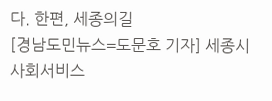다. 한편, 세종의길
[경남도민뉴스=도문호 기자] 세종시사회서비스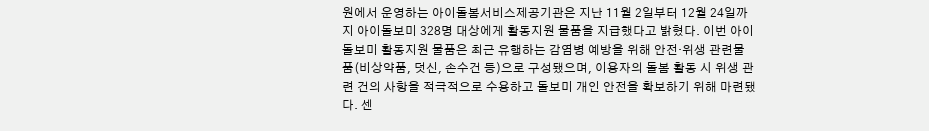원에서 운영하는 아이돌봄서비스제공기관은 지난 11월 2일부터 12월 24일까지 아이돌보미 328명 대상에게 활동지원 물품을 지급했다고 밝혔다. 이번 아이돌보미 활동지원 물품은 최근 유행하는 감염병 예방을 위해 안전·위생 관련물품(비상약품, 덧신, 손수건 등)으로 구성됐으며, 이용자의 돌봄 활동 시 위생 관련 건의 사항을 적극적으로 수용하고 돌보미 개인 안전을 확보하기 위해 마련됐다. 센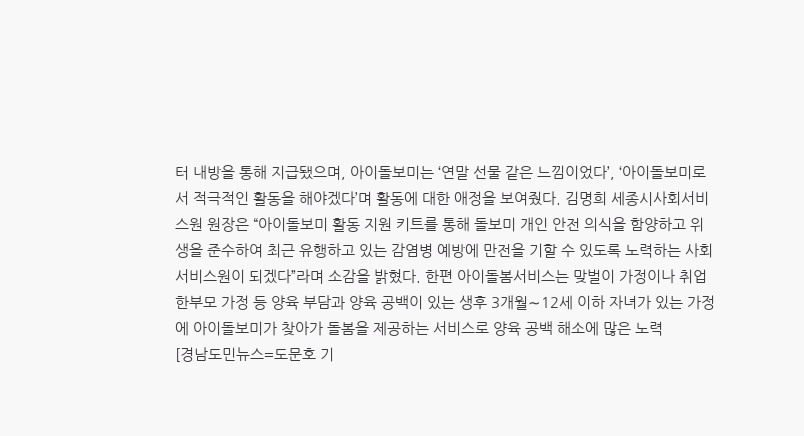터 내방을 통해 지급됐으며, 아이돌보미는 ‘연말 선물 같은 느낌이었다’, ‘아이돌보미로서 적극적인 활동을 해야겠다’며 활동에 대한 애정을 보여줬다. 김명희 세종시사회서비스원 원장은 “아이돌보미 활동 지원 키트를 통해 돌보미 개인 안전 의식을 함양하고 위생을 준수하여 최근 유행하고 있는 감염병 예방에 만전을 기할 수 있도록 노력하는 사회서비스원이 되겠다”라며 소감을 밝혔다. 한편 아이돌봄서비스는 맞벌이 가정이나 취업 한부모 가정 등 양육 부담과 양육 공백이 있는 생후 3개월∼12세 이하 자녀가 있는 가정에 아이돌보미가 찾아가 돌봄을 제공하는 서비스로 양육 공백 해소에 많은 노력
[경남도민뉴스=도문호 기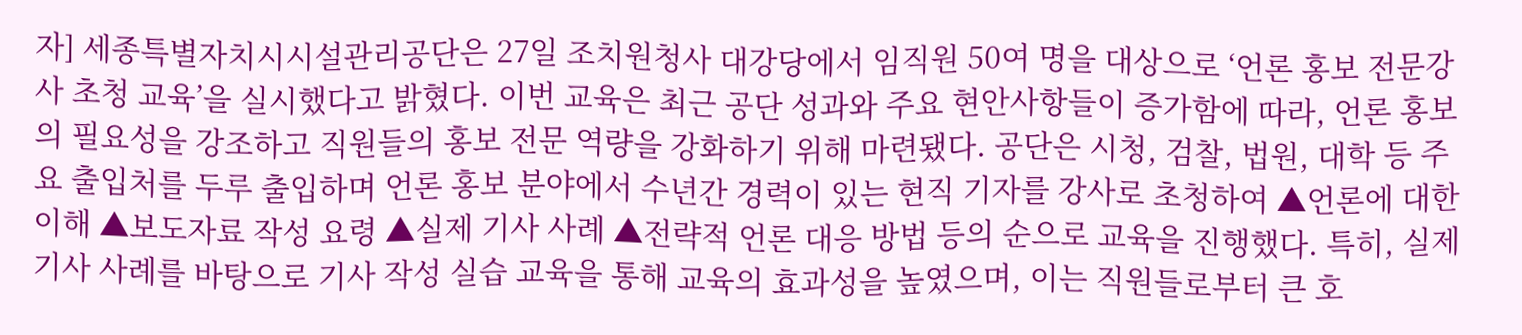자] 세종특별자치시시설관리공단은 27일 조치원청사 대강당에서 임직원 50여 명을 대상으로 ‘언론 홍보 전문강사 초청 교육’을 실시했다고 밝혔다. 이번 교육은 최근 공단 성과와 주요 현안사항들이 증가함에 따라, 언론 홍보의 필요성을 강조하고 직원들의 홍보 전문 역량을 강화하기 위해 마련됐다. 공단은 시청, 검찰, 법원, 대학 등 주요 출입처를 두루 출입하며 언론 홍보 분야에서 수년간 경력이 있는 현직 기자를 강사로 초청하여 ▲언론에 대한 이해 ▲보도자료 작성 요령 ▲실제 기사 사례 ▲전략적 언론 대응 방법 등의 순으로 교육을 진행했다. 특히, 실제 기사 사례를 바탕으로 기사 작성 실습 교육을 통해 교육의 효과성을 높였으며, 이는 직원들로부터 큰 호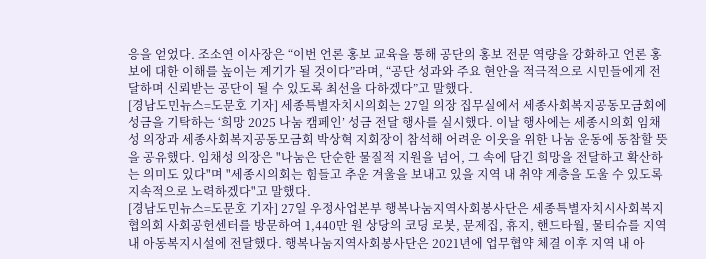응을 얻었다. 조소연 이사장은 “이번 언론 홍보 교육을 통해 공단의 홍보 전문 역량을 강화하고 언론 홍보에 대한 이해를 높이는 계기가 될 것이다”라며, “공단 성과와 주요 현안을 적극적으로 시민들에게 전달하며 신뢰받는 공단이 될 수 있도록 최선을 다하겠다”고 말했다.
[경남도민뉴스=도문호 기자] 세종특별자치시의회는 27일 의장 집무실에서 세종사회복지공동모금회에 성금을 기탁하는 ‘희망 2025 나눔 캠페인’ 성금 전달 행사를 실시했다. 이날 행사에는 세종시의회 임채성 의장과 세종사회복지공동모금회 박상혁 지회장이 참석해 어려운 이웃을 위한 나눔 운동에 동참할 뜻을 공유했다. 임채성 의장은 "나눔은 단순한 물질적 지원을 넘어, 그 속에 담긴 희망을 전달하고 확산하는 의미도 있다"며 "세종시의회는 힘들고 추운 겨울을 보내고 있을 지역 내 취약 계층을 도울 수 있도록 지속적으로 노력하겠다"고 말했다.
[경남도민뉴스=도문호 기자] 27일 우정사업본부 행복나눔지역사회봉사단은 세종특별자치시사회복지협의회 사회공헌센터를 방문하여 1,440만 원 상당의 코딩 로봇, 문제집, 휴지, 핸드타월, 물티슈를 지역 내 아동복지시설에 전달했다. 행복나눔지역사회봉사단은 2021년에 업무협약 체결 이후 지역 내 아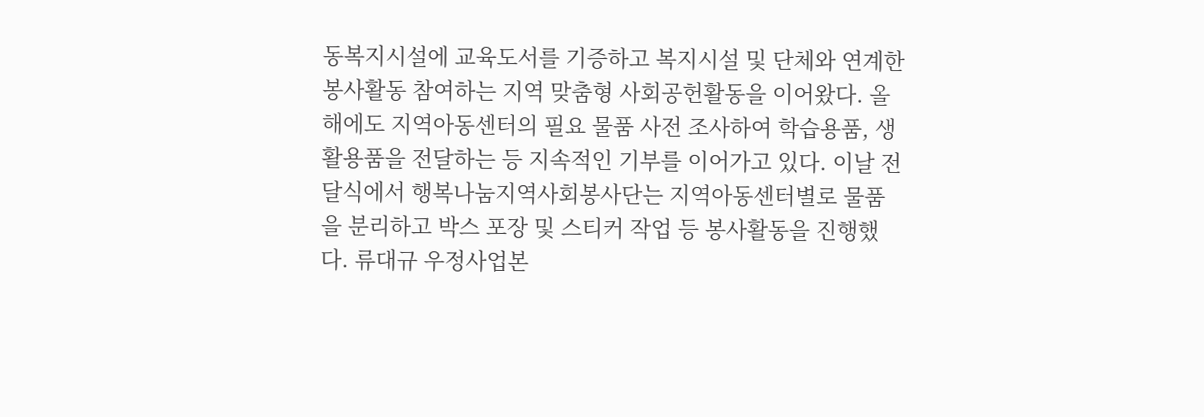동복지시설에 교육도서를 기증하고 복지시설 및 단체와 연계한 봉사활동 참여하는 지역 맞춤형 사회공헌활동을 이어왔다. 올해에도 지역아동센터의 필요 물품 사전 조사하여 학습용품, 생활용품을 전달하는 등 지속적인 기부를 이어가고 있다. 이날 전달식에서 행복나눔지역사회봉사단는 지역아동센터별로 물품을 분리하고 박스 포장 및 스티커 작업 등 봉사활동을 진행했다. 류대규 우정사업본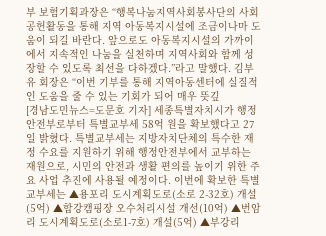부 보험기획과장은 “행복나눔지역사회봉사단의 사회공헌활동을 통해 지역 아동복지시설에 조금이나마 도움이 되길 바란다. 앞으로도 아동복지시설의 가까이에서 지속적인 나눔을 실천하며 지역사회와 함께 성장할 수 있도록 최선을 다하겠다.”라고 말했다. 김부유 회장은 “이번 기부를 통해 지역아동센터에 실질적인 도움을 줄 수 있는 기회가 되어 매우 뜻깊
[경남도민뉴스=도문호 기자] 세종특별자치시가 행정안전부로부터 특별교부세 58억 원을 확보했다고 27일 밝혔다. 특별교부세는 지방자치단체의 특수한 재정 수요를 지원하기 위해 행정안전부에서 교부하는 재원으로, 시민의 안전과 생활 편의를 높이기 위한 주요 사업 추진에 사용될 예정이다. 이번에 확보한 특별교부세는 ▲용포리 도시계획도로(소로 2-32호) 개설(5억) ▲합강캠핑장 오수처리시설 개선(10억) ▲번암리 도시계획도로(소로1-7호) 개설(5억) ▲부강리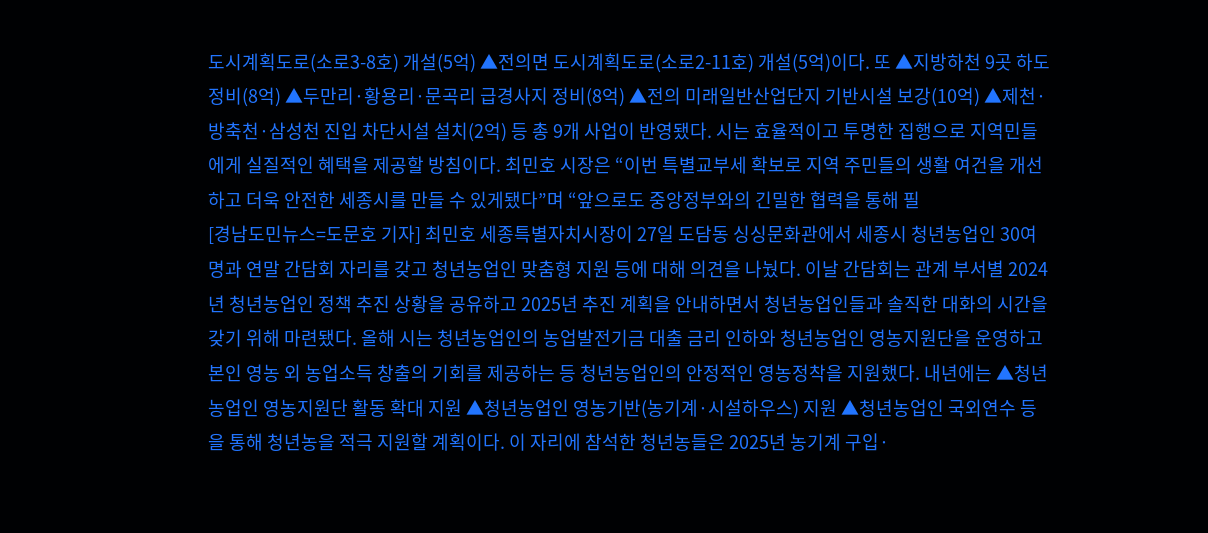도시계획도로(소로3-8호) 개설(5억) ▲전의면 도시계획도로(소로2-11호) 개설(5억)이다. 또 ▲지방하천 9곳 하도 정비(8억) ▲두만리·황용리·문곡리 급경사지 정비(8억) ▲전의 미래일반산업단지 기반시설 보강(10억) ▲제천·방축천·삼성천 진입 차단시설 설치(2억) 등 총 9개 사업이 반영됐다. 시는 효율적이고 투명한 집행으로 지역민들에게 실질적인 혜택을 제공할 방침이다. 최민호 시장은 “이번 특별교부세 확보로 지역 주민들의 생활 여건을 개선하고 더욱 안전한 세종시를 만들 수 있게됐다”며 “앞으로도 중앙정부와의 긴밀한 협력을 통해 필
[경남도민뉴스=도문호 기자] 최민호 세종특별자치시장이 27일 도담동 싱싱문화관에서 세종시 청년농업인 30여 명과 연말 간담회 자리를 갖고 청년농업인 맞춤형 지원 등에 대해 의견을 나눴다. 이날 간담회는 관계 부서별 2024년 청년농업인 정책 추진 상황을 공유하고 2025년 추진 계획을 안내하면서 청년농업인들과 솔직한 대화의 시간을 갖기 위해 마련됐다. 올해 시는 청년농업인의 농업발전기금 대출 금리 인하와 청년농업인 영농지원단을 운영하고 본인 영농 외 농업소득 창출의 기회를 제공하는 등 청년농업인의 안정적인 영농정착을 지원했다. 내년에는 ▲청년농업인 영농지원단 활동 확대 지원 ▲청년농업인 영농기반(농기계·시설하우스) 지원 ▲청년농업인 국외연수 등을 통해 청년농을 적극 지원할 계획이다. 이 자리에 참석한 청년농들은 2025년 농기계 구입·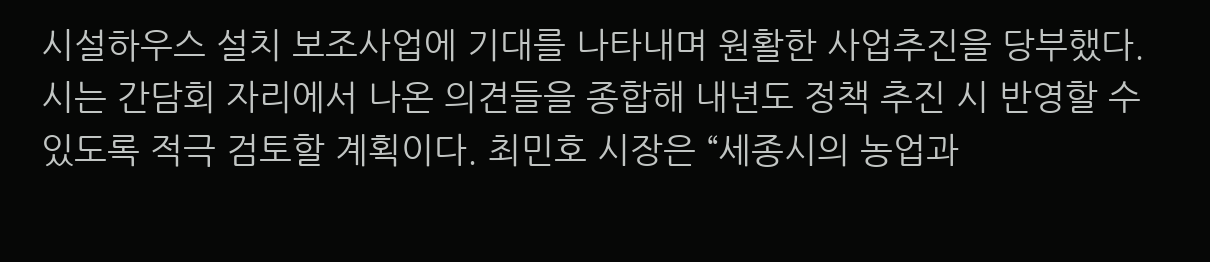시설하우스 설치 보조사업에 기대를 나타내며 원활한 사업추진을 당부했다. 시는 간담회 자리에서 나온 의견들을 종합해 내년도 정책 추진 시 반영할 수 있도록 적극 검토할 계획이다. 최민호 시장은 “세종시의 농업과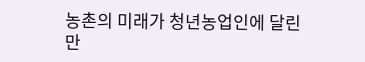농촌의 미래가 청년농업인에 달린 만